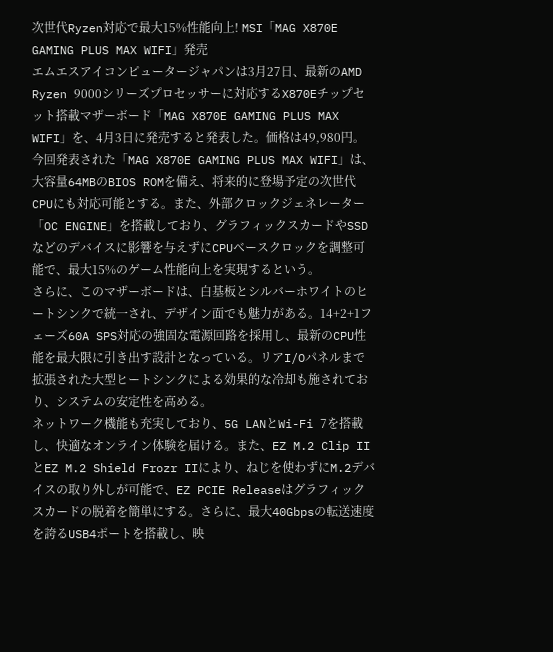次世代Ryzen対応で最大15%性能向上! MSI「MAG X870E GAMING PLUS MAX WIFI」発売
エムエスアイコンピュータージャパンは3月27日、最新のAMD Ryzen 9000シリーズプロセッサーに対応するX870Eチップセット搭載マザーボード「MAG X870E GAMING PLUS MAX WIFI」を、4月3日に発売すると発表した。価格は49,980円。
今回発表された「MAG X870E GAMING PLUS MAX WIFI」は、大容量64MBのBIOS ROMを備え、将来的に登場予定の次世代CPUにも対応可能とする。また、外部クロックジェネレーター「OC ENGINE」を搭載しており、グラフィックスカードやSSDなどのデバイスに影響を与えずにCPUベースクロックを調整可能で、最大15%のゲーム性能向上を実現するという。
さらに、このマザーボードは、白基板とシルバーホワイトのヒートシンクで統一され、デザイン面でも魅力がある。14+2+1フェーズ60A SPS対応の強固な電源回路を採用し、最新のCPU性能を最大限に引き出す設計となっている。リアI/Oパネルまで拡張された大型ヒートシンクによる効果的な冷却も施されており、システムの安定性を高める。
ネットワーク機能も充実しており、5G LANとWi-Fi 7を搭載し、快適なオンライン体験を届ける。また、EZ M.2 Clip IIとEZ M.2 Shield Frozr IIにより、ねじを使わずにM.2デバイスの取り外しが可能で、EZ PCIE Releaseはグラフィックスカードの脱着を簡単にする。さらに、最大40Gbpsの転送速度を誇るUSB4ポートを搭載し、映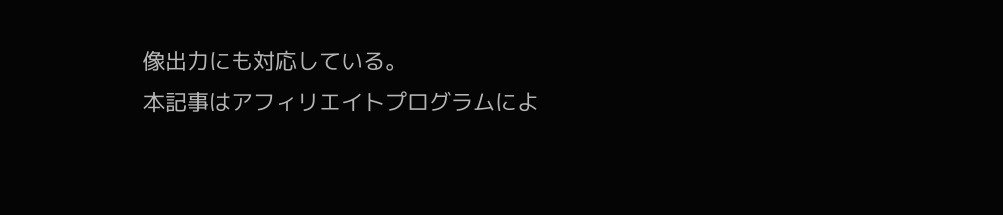像出力にも対応している。
本記事はアフィリエイトプログラムによ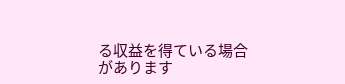る収益を得ている場合があります